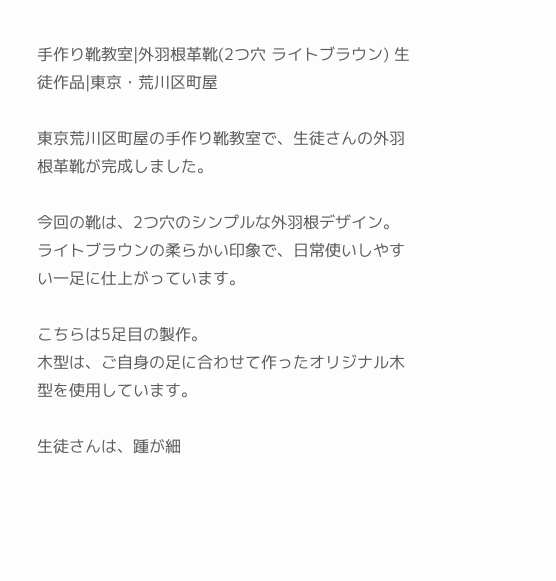手作り靴教室|外羽根革靴(2つ穴 ライトブラウン) 生徒作品|東京・荒川区町屋

東京荒川区町屋の手作り靴教室で、生徒さんの外羽根革靴が完成しました。

今回の靴は、2つ穴のシンプルな外羽根デザイン。
ライトブラウンの柔らかい印象で、日常使いしやすい一足に仕上がっています。

こちらは5足目の製作。
木型は、ご自身の足に合わせて作ったオリジナル木型を使用しています。

生徒さんは、踵が細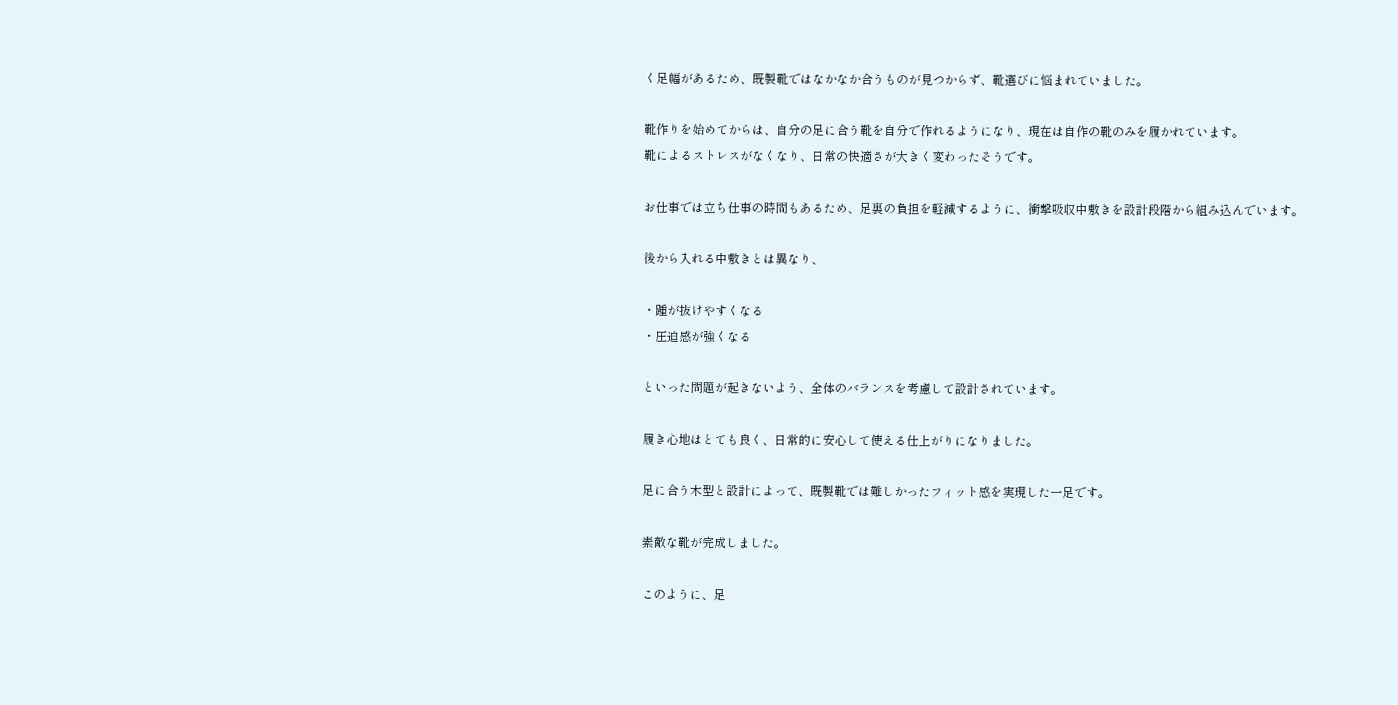く足幅があるため、既製靴ではなかなか合うものが見つからず、靴選びに悩まれていました。

靴作りを始めてからは、自分の足に合う靴を自分で作れるようになり、現在は自作の靴のみを履かれています。
靴によるストレスがなくなり、日常の快適さが大きく変わったそうです。

お仕事では立ち仕事の時間もあるため、足裏の負担を軽減するように、衝撃吸収中敷きを設計段階から組み込んでいます。

後から入れる中敷きとは異なり、

・踵が抜けやすくなる
・圧迫感が強くなる

といった問題が起きないよう、全体のバランスを考慮して設計されています。

履き心地はとても良く、日常的に安心して使える仕上がりになりました。

足に合う木型と設計によって、既製靴では難しかったフィット感を実現した一足です。

素敵な靴が完成しました。

このように、足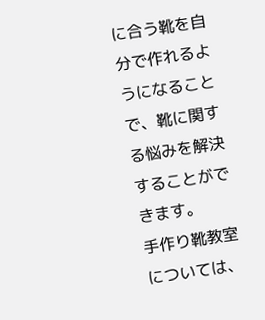に合う靴を自分で作れるようになることで、靴に関する悩みを解決することができます。
手作り靴教室については、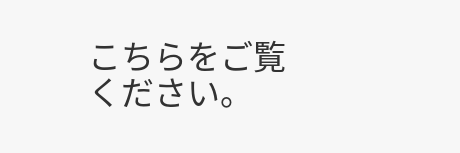こちらをご覧ください。